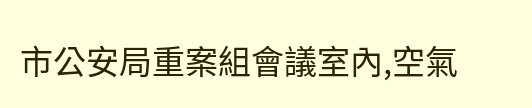市公安局重案組會議室內,空氣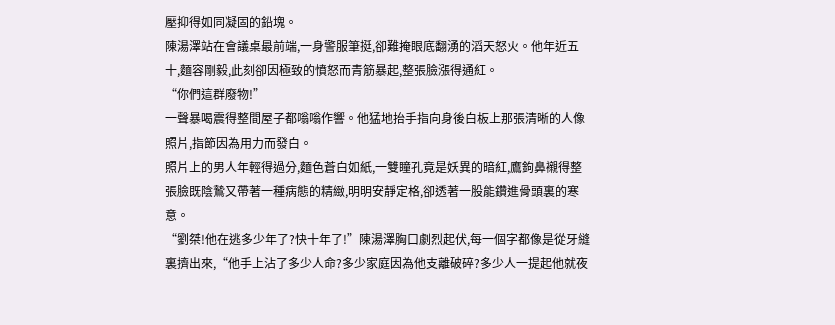壓抑得如同凝固的鉛塊。
陳湯澤站在會議桌最前端,一身警服筆挺,卻難掩眼底翻湧的滔天怒火。他年近五十,麵容剛毅,此刻卻因極致的憤怒而青筋暴起,整張臉漲得通紅。
“你們這群廢物!”
一聲暴喝震得整間屋子都嗡嗡作響。他猛地抬手指向身後白板上那張清晰的人像照片,指節因為用力而發白。
照片上的男人年輕得過分,麵色蒼白如紙,一雙瞳孔竟是妖異的暗紅,鷹鉤鼻襯得整張臉既陰鷙又帶著一種病態的精緻,明明安靜定格,卻透著一股能鑽進骨頭裏的寒意。
“劉桀!他在逃多少年了?快十年了!”陳湯澤胸口劇烈起伏,每一個字都像是從牙縫裏擠出來,“他手上沾了多少人命?多少家庭因為他支離破碎?多少人一提起他就夜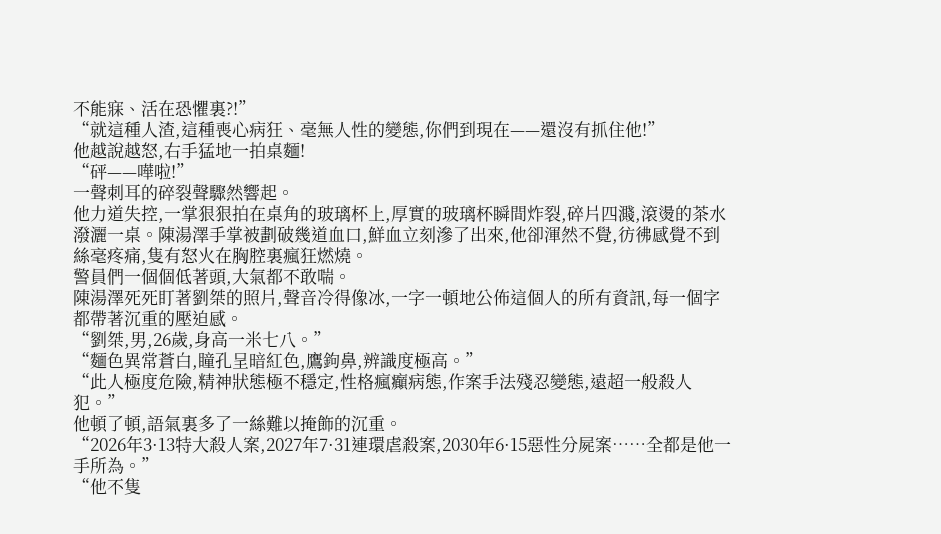不能寐、活在恐懼裏?!”
“就這種人渣,這種喪心病狂、毫無人性的變態,你們到現在——還沒有抓住他!”
他越說越怒,右手猛地一拍桌麵!
“砰——嘩啦!”
一聲刺耳的碎裂聲驟然響起。
他力道失控,一掌狠狠拍在桌角的玻璃杯上,厚實的玻璃杯瞬間炸裂,碎片四濺,滾燙的茶水潑灑一桌。陳湯澤手掌被劃破幾道血口,鮮血立刻滲了出來,他卻渾然不覺,彷彿感覺不到絲毫疼痛,隻有怒火在胸腔裏瘋狂燃燒。
警員們一個個低著頭,大氣都不敢喘。
陳湯澤死死盯著劉桀的照片,聲音冷得像冰,一字一頓地公佈這個人的所有資訊,每一個字都帶著沉重的壓迫感。
“劉桀,男,26歲,身高一米七八。”
“麵色異常蒼白,瞳孔呈暗紅色,鷹鉤鼻,辨識度極高。”
“此人極度危險,精神狀態極不穩定,性格瘋癲病態,作案手法殘忍變態,遠超一般殺人犯。”
他頓了頓,語氣裏多了一絲難以掩飾的沉重。
“2026年3·13特大殺人案,2027年7·31連環虐殺案,2030年6·15惡性分屍案……全都是他一手所為。”
“他不隻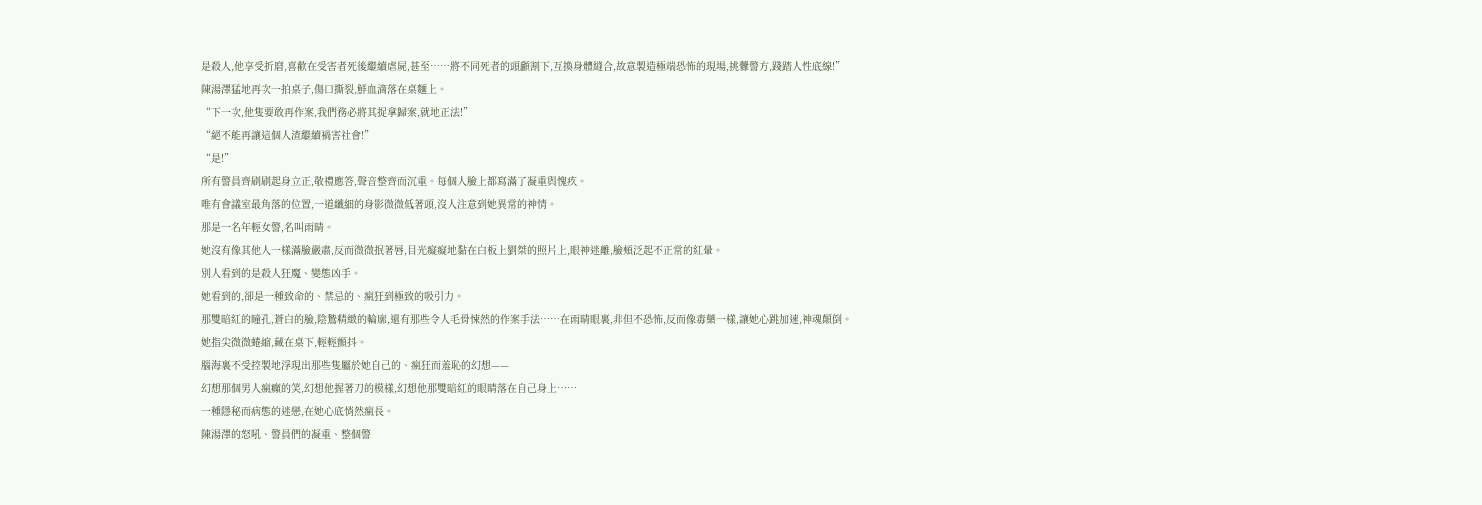是殺人,他享受折磨,喜歡在受害者死後繼續虐屍,甚至……將不同死者的頭顱割下,互換身體縫合,故意製造極端恐怖的現場,挑釁警方,踐踏人性底線!”
陳湯澤猛地再次一拍桌子,傷口撕裂,鮮血滴落在桌麵上。
“下一次,他隻要敢再作案,我們務必將其捉拿歸案,就地正法!”
“絕不能再讓這個人渣繼續禍害社會!”
“是!”
所有警員齊刷刷起身立正,敬禮應答,聲音整齊而沉重。每個人臉上都寫滿了凝重與愧疚。
唯有會議室最角落的位置,一道纖細的身影微微低著頭,沒人注意到她異常的神情。
那是一名年輕女警,名叫雨晴。
她沒有像其他人一樣滿臉嚴肅,反而微微抿著唇,目光癡癡地黏在白板上劉桀的照片上,眼神迷離,臉頰泛起不正常的紅暈。
別人看到的是殺人狂魔、變態凶手。
她看到的,卻是一種致命的、禁忌的、瘋狂到極致的吸引力。
那雙暗紅的瞳孔,蒼白的臉,陰鷙精緻的輪廓,還有那些令人毛骨悚然的作案手法……在雨晴眼裏,非但不恐怖,反而像毒藥一樣,讓她心跳加速,神魂顛倒。
她指尖微微蜷縮,藏在桌下,輕輕顫抖。
腦海裏不受控製地浮現出那些隻屬於她自己的、瘋狂而羞恥的幻想——
幻想那個男人瘋癲的笑,幻想他握著刀的模樣,幻想他那雙暗紅的眼睛落在自己身上……
一種隱秘而病態的迷戀,在她心底悄然瘋長。
陳湯澤的怒吼、警員們的凝重、整個警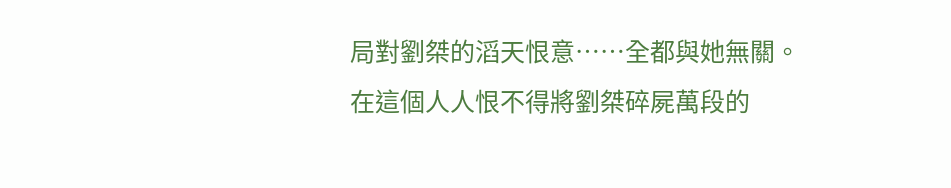局對劉桀的滔天恨意……全都與她無關。
在這個人人恨不得將劉桀碎屍萬段的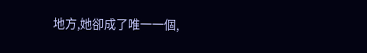地方,她卻成了唯一一個,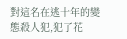對這名在逃十年的變態殺人犯,犯了花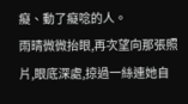癡、動了癡唸的人。
雨晴微微抬眼,再次望向那張照片,眼底深處,掠過一絲連她自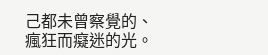己都未曾察覺的、瘋狂而癡迷的光。